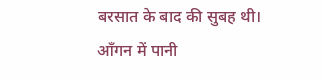बरसात के बाद की सुबह थी। आँगन में पानी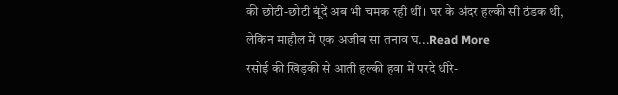की छोटी-छोटी बूंदें अब भी चमक रही थीं। घर के अंदर हल्की सी ठंडक थी, लेकिन माहौल में एक अजीब सा तनाव घ...Read More
रसोई की खिड़की से आती हल्की हवा में परदे धीरे-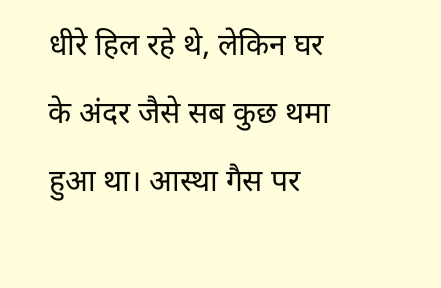धीरे हिल रहे थे, लेकिन घर के अंदर जैसे सब कुछ थमा हुआ था। आस्था गैस पर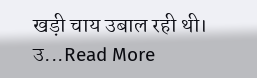खड़ी चाय उबाल रही थी। उ...Read More